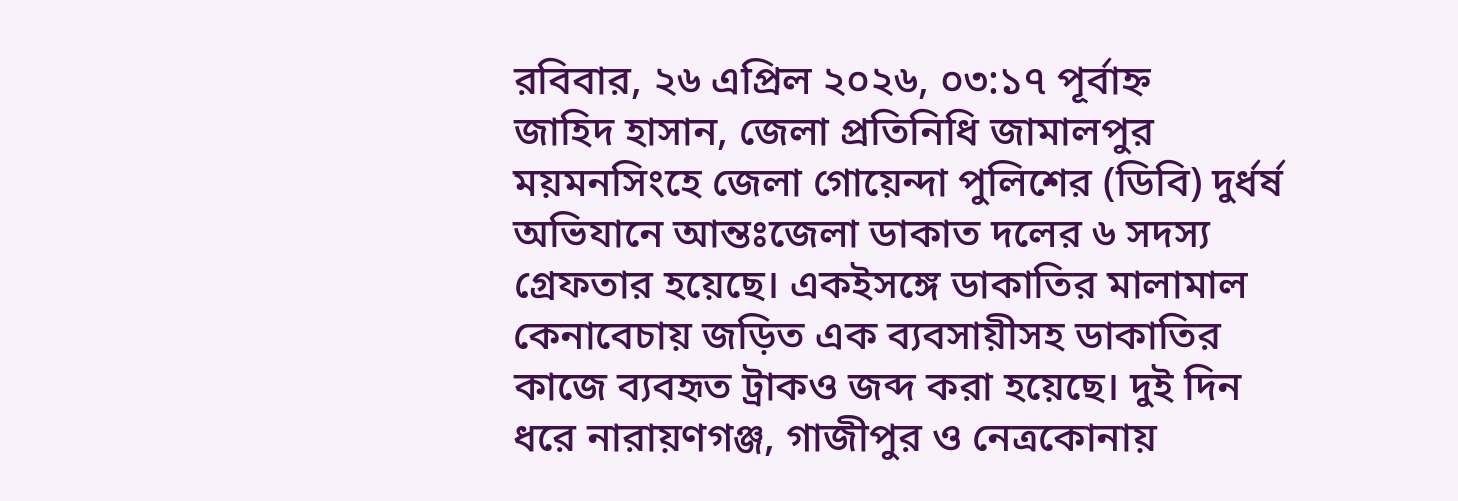রবিবার, ২৬ এপ্রিল ২০২৬, ০৩:১৭ পূর্বাহ্ন
জাহিদ হাসান, জেলা প্রতিনিধি জামালপুর
ময়মনসিংহে জেলা গোয়েন্দা পুলিশের (ডিবি) দুর্ধর্ষ অভিযানে আন্তঃজেলা ডাকাত দলের ৬ সদস্য গ্রেফতার হয়েছে। একইসঙ্গে ডাকাতির মালামাল কেনাবেচায় জড়িত এক ব্যবসায়ীসহ ডাকাতির কাজে ব্যবহৃত ট্রাকও জব্দ করা হয়েছে। দুই দিন ধরে নারায়ণগঞ্জ, গাজীপুর ও নেত্রকোনায়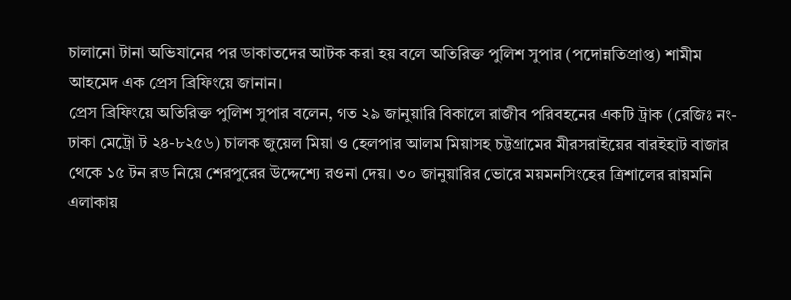চালানো টানা অভিযানের পর ডাকাতদের আটক করা হয় বলে অতিরিক্ত পুলিশ সুপার (পদোন্নতিপ্রাপ্ত) শামীম আহমেদ এক প্রেস ব্রিফিংয়ে জানান।
প্রেস ব্রিফিংয়ে অতিরিক্ত পুলিশ সুপার বলেন, গত ২৯ জানুয়ারি বিকালে রাজীব পরিবহনের একটি ট্রাক (রেজিঃ নং- ঢাকা মেট্রো ট ২৪-৮২৫৬) চালক জুয়েল মিয়া ও হেলপার আলম মিয়াসহ চট্টগ্রামের মীরসরাইয়ের বারইহাট বাজার থেকে ১৫ টন রড নিয়ে শেরপুরের উদ্দেশ্যে রওনা দেয়। ৩০ জানুয়ারির ভোরে ময়মনসিংহের ত্রিশালের রায়মনি এলাকায়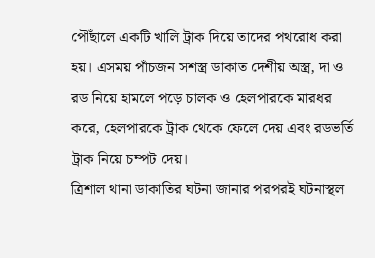পৌঁছালে একটি খালি ট্রাক দিয়ে তাদের পথরোধ করা হয়। এসময় পাঁচজন সশস্ত্র ডাকাত দেশীয় অস্ত্র, দা ও রড নিয়ে হামলে পড়ে চালক ও হেলপারকে মারধর করে, হেলপারকে ট্রাক থেকে ফেলে দেয় এবং রডভর্তি ট্রাক নিয়ে চম্পট দেয়।
ত্রিশাল থানা ডাকাতির ঘটনা জানার পরপরই ঘটনাস্থল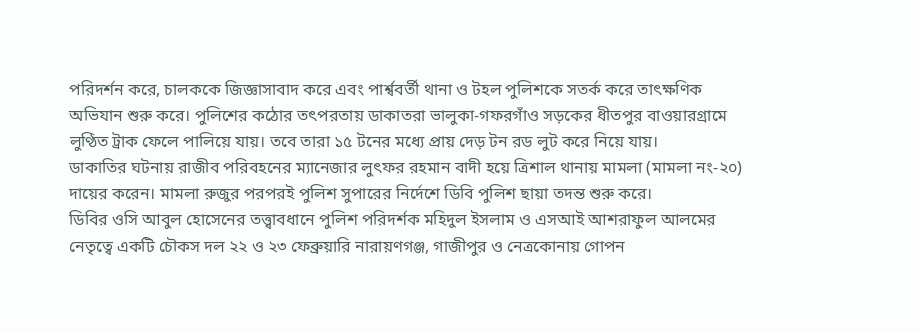পরিদর্শন করে, চালককে জিজ্ঞাসাবাদ করে এবং পার্শ্ববর্তী থানা ও টহল পুলিশকে সতর্ক করে তাৎক্ষণিক অভিযান শুরু করে। পুলিশের কঠোর তৎপরতায় ডাকাতরা ভালুকা-গফরগাঁও সড়কের ধীতপুর বাওয়ারগ্রামে লুণ্ঠিত ট্রাক ফেলে পালিয়ে যায়। তবে তারা ১৫ টনের মধ্যে প্রায় দেড় টন রড লুট করে নিয়ে যায়।
ডাকাতির ঘটনায় রাজীব পরিবহনের ম্যানেজার লুৎফর রহমান বাদী হয়ে ত্রিশাল থানায় মামলা (মামলা নং-২০) দায়ের করেন। মামলা রুজুর পরপরই পুলিশ সুপারের নির্দেশে ডিবি পুলিশ ছায়া তদন্ত শুরু করে।
ডিবির ওসি আবুল হোসেনের তত্ত্বাবধানে পুলিশ পরিদর্শক মহিদুল ইসলাম ও এসআই আশরাফুল আলমের নেতৃত্বে একটি চৌকস দল ২২ ও ২৩ ফেব্রুয়ারি নারায়ণগঞ্জ, গাজীপুর ও নেত্রকোনায় গোপন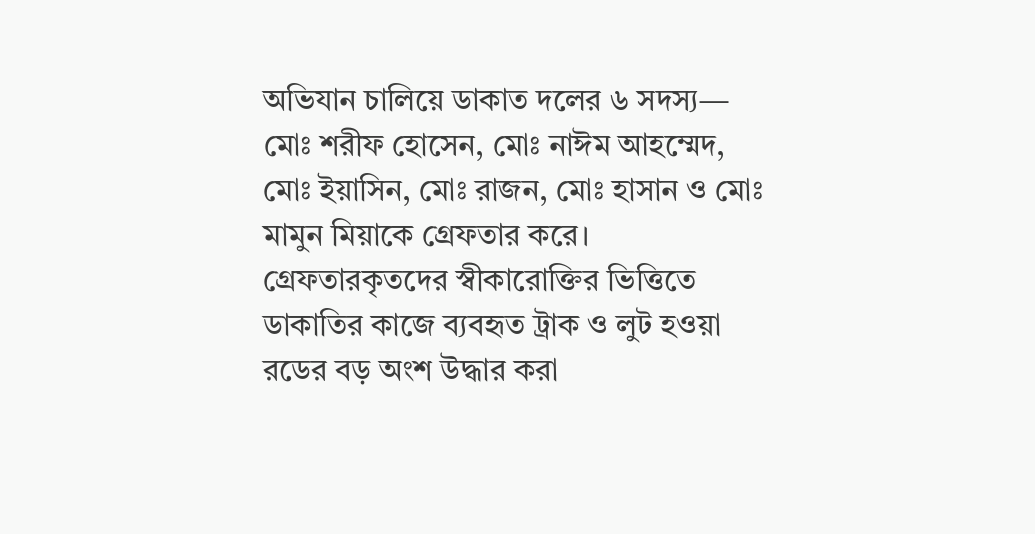অভিযান চালিয়ে ডাকাত দলের ৬ সদস্য— মোঃ শরীফ হোসেন, মোঃ নাঈম আহম্মেদ, মোঃ ইয়াসিন, মোঃ রাজন, মোঃ হাসান ও মোঃ মামুন মিয়াকে গ্রেফতার করে।
গ্রেফতারকৃতদের স্বীকারোক্তির ভিত্তিতে ডাকাতির কাজে ব্যবহৃত ট্রাক ও লুট হওয়া রডের বড় অংশ উদ্ধার করা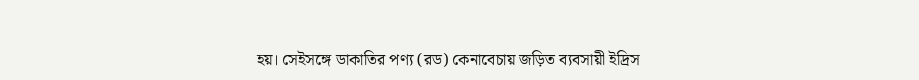হয়। সেইসঙ্গে ডাকাতির পণ্য (রড) কেনাবেচায় জড়িত ব্যবসায়ী ইদ্রিস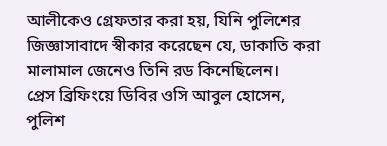আলীকেও গ্রেফতার করা হয়, যিনি পুলিশের জিজ্ঞাসাবাদে স্বীকার করেছেন যে, ডাকাতি করা মালামাল জেনেও তিনি রড কিনেছিলেন।
প্রেস ব্রিফিংয়ে ডিবির ওসি আবুল হোসেন, পুলিশ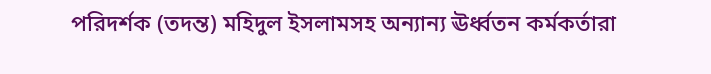পরিদর্শক (তদন্ত) মহিদুল ইসলামসহ অন্যান্য ঊর্ধ্বতন কর্মকর্তারা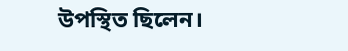উপস্থিত ছিলেন।